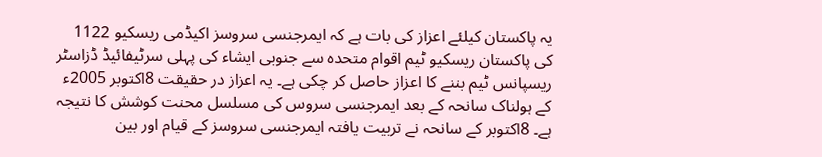یہ پاکستان کیلئے اعزاز کی بات ہے کہ ایمرجنسی سروسز اکیڈمی ریسکیو 1122 کی پاکستان ریسکیو ٹیم اقوام متحدہ سے جنوبی ایشاء کی پہلی سرٹیفائیڈ ڈزاسٹر ریسپانس ٹیم بننے کا اعزاز حاصل کر چکی ہے۔ یہ اعزاز در حقیقت 8اکتوبر 2005ء کے ہولناک سانحہ کے بعد ایمرجنسی سروس کی مسلسل محنت کوشش کا نتیجہ ہے۔ 8اکتوبر کے سانحہ نے تربیت یافتہ ایمرجنسی سروسز کے قیام اور بین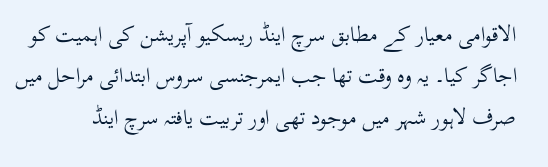الاقوامی معیار کے مطابق سرچ اینڈ ریسکیو آپریشن کی اہمیت کو اجاگر کیا۔ یہ وہ وقت تھا جب ایمرجنسی سروس ابتدائی مراحل میں صرف لاہور شہر میں موجود تھی اور تربیت یافتہ سرچ اینڈ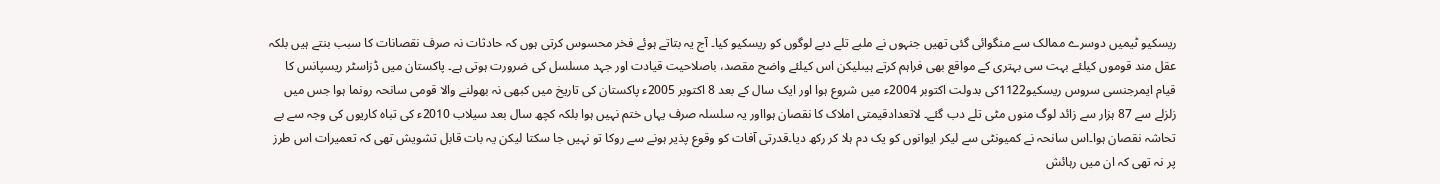ریسکیو ٹیمیں دوسرے ممالک سے منگوائی گئی تھیں جنہوں نے ملبے تلے دبے لوگوں کو ریسکیو کیا۔ آج یہ بتاتے ہوئے فخر محسوس کرتی ہوں کہ حادثات نہ صرف نقصانات کا سبب بنتے ہیں بلکہ عقل مند قوموں کیلئے بہت سی بہتری کے مواقع بھی فراہم کرتے ہیںلیکن اس کیلئے واضح مقصد، باصلاحیت قیادت اور جہد مسلسل کی ضرورت ہوتی ہے۔ پاکستان میں ڈزاسٹر ریسپانس کا قیام ایمرجنسی سروس ریسکیو1122کی بدولت اکتوبر 2004ء میں شروع ہوا اور ایک سال کے بعد 8 اکتوبر 2005ء پاکستان کی تاریخ میں کبھی نہ بھولنے والا قومی سانحہ رونما ہوا جس میں زلزلے سے 87 ہزار سے زائد لوگ منوں مٹی تلے دب گئے۔ لاتعدادقیمتی املاک کا نقصان ہوااور یہ سلسلہ صرف یہاں ختم نہیں ہوا بلکہ کچھ سال بعد سیلاب 2010ء کی تباہ کاریوں کی وجہ سے بے تحاشہ نقصان ہوا۔اس سانحہ نے کمیونٹی سے لیکر ایوانوں کو یک دم ہلا کر رکھ دیا۔قدرتی آفات کو وقوع پذیر ہونے سے روکا تو نہیں جا سکتا لیکن یہ بات قابل تشویش تھی کہ تعمیرات اس طرز پر نہ تھی کہ ان میں رہائش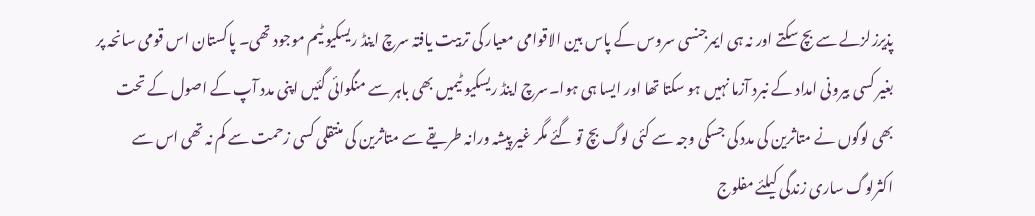پذیرزلزلے سے بچ سکتے اور نہ ہی ایمرجنسی سروس کے پاس بین الاقوامی معیار کی تربیت یافتہ سرچ اینڈ ریسکیو ٹیم موجود تھی۔ پاکستان اس قومی سانحہ پر بغیر کسی بیرونی امداد کے نبرد آزما نہیں ہو سکتا تھا اور ایسا ہی ہوا۔سرچ اینڈ ریسکیو ٹیمیں بھی باہر سے منگوائی گئیں اپنی مدد آپ کے اصول کے تحت بھی لوگوں نے متاثرین کی مدد کی جسکی وجہ سے کئی لوگ بچ تو گئے مگر غیر پیشہ ورانہ طریقے سے متاثرین کی منتقلی کسی زحمت سے کم نہ تھی اس سے اکثرلوگ ساری زندگی کیلئے مفلوج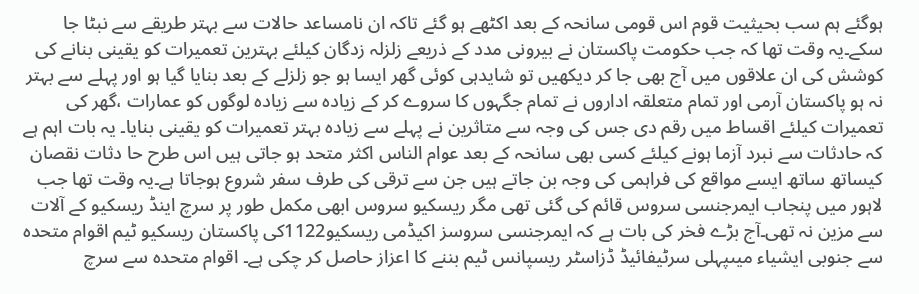ہوگئے ہم سب بحیثیت قوم اس قومی سانحہ کے بعد اکٹھے ہو گئے تاکہ ان نامساعد حالات سے بہتر طریقے سے نبٹا جا سکے۔یہ وقت تھا کہ جب حکومت پاکستان نے بیرونی مدد کے ذریعے زلزلہ زدگان کیلئے بہترین تعمیرات کو یقینی بنانے کی کوشش کی ان علاقوں میں آج بھی جا کر دیکھیں تو شایدہی کوئی گھر ایسا ہو جو زلزلے کے بعد بنایا گیا ہو اور پہلے سے بہتر نہ ہو پاکستان آرمی اور تمام متعلقہ اداروں نے تمام جگہوں کا سروے کر کے زیادہ سے زیادہ لوگوں کو عمارات ،گھر کی تعمیرات کیلئے اقساط میں رقم دی جس کی وجہ سے متاثرین نے پہلے سے زیادہ بہتر تعمیرات کو یقینی بنایا۔ یہ بات اہم ہے کہ حادثات سے نبرد آزما ہونے کیلئے کسی بھی سانحہ کے بعد عوام الناس اکثر متحد ہو جاتی ہیں اس طرح حا دثات نقصان کیساتھ ساتھ ایسے مواقع کی فراہمی کی وجہ بن جاتے ہیں جن سے ترقی کی طرف سفر شروع ہوجاتا ہے۔یہ وقت تھا جب لاہور میں پنجاب ایمرجنسی سروس قائم کی گئی تھی مگر ریسکیو سروس ابھی مکمل طور پر سرچ اینڈ ریسکیو کے آلات سے مزین نہ تھی۔آج بڑے فخر کی بات ہے کہ ایمرجنسی سروسز اکیڈمی ریسکیو1122کی پاکستان ریسکیو ٹیم اقوام متحدہ سے جنوبی ایشیاء میںپہلی سرٹیفائیڈ ڈزاسٹر ریسپانس ٹیم بننے کا اعزاز حاصل کر چکی ہے۔ اقوام متحدہ سے سرچ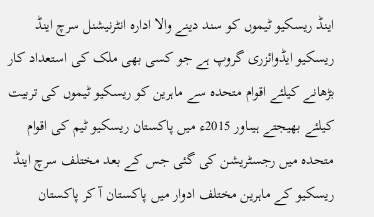اینڈ ریسکیو ٹیموں کو سند دینے والا ادارہ انٹرنیشنل سرچ اینڈ ریسکیو ایڈوائزری گروپ ہے جو کسی بھی ملک کی استعداد کار بڑھانے کیلئے اقوام متحدہ سے ماہرین کو ریسکیو ٹیموں کی تربیت کیلئے بھیجتے ہیںاور 2015ء میں پاکستان ریسکیو ٹیم کی اقوام متحدہ میں رجسٹریشن کی گئی جس کے بعد مختلف سرچ اینڈ ریسکیو کے ماہرین مختلف ادوار میں پاکستان آ کر پاکستان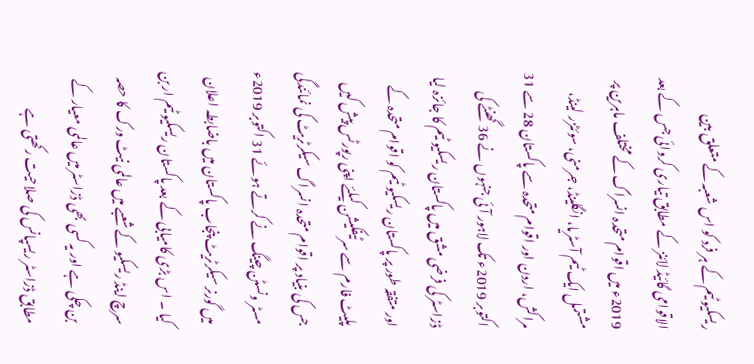ریسکیو ٹیم کے ہر فرد کو اس شعبہ کے متعلق بین الاقوامی گائیڈ لائنز کے مطابق تیاری کروائی جس کے بعد 2019ء میں اقوام متحدہ انسراگ کے مختلف ماہرین پر مشتمل ایک ٹیم آسٹریا، انگلینڈ، جرمنی، سوئٹزر لینڈ، مراکش، اردن اور اقوام متحدہ سے پاکستان 28 سے 31 اکتوبر 2019ء تک لاہور آئی جنہوں نے 36 گھنٹے کی ڈزاسٹر کی فرضی مشق میں پاکستان ریسکیو ٹیم کا جائزہ لیا اور متفقہ طور پر پاکستان ریسکیو ٹیم کو اقوام متحدہ کے پلیٹ فارم سے سرٹیفکیشن کیلئے اپنی رپورٹس پیش کیں جس کی بنیاد پر اقوام متحدہ انسراگ سیکرٹریٹ کی نمائندگی مسٹر ونسٹن چینگ نے کرتے ہوئے 31 اکتوبر 2019ء میں گورنر سیکرٹریٹ پنجاب پاکستان میں باضابطہ اعلان کیا ۔ اس بڑی کامیابی کے بعد پاکستان ریسکیو ٹیم اربن سرچ اینڈ ریسکیو کے شعبے میں عالمی نیٹ ورک کا حصہ بن چکی ہے اور یہ کسی بھی ڈزاسٹر میں عالمی معیار کے مطابق ڈزاسٹر ریسپانس کی صلاحیت رکھتی ہے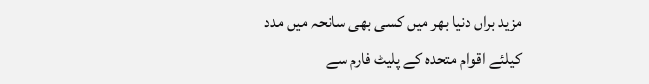مزید براں دنیا بھر میں کسی بھی سانحہ میں مدد کیلئے اقوام متحدہ کے پلیٹ فارم سے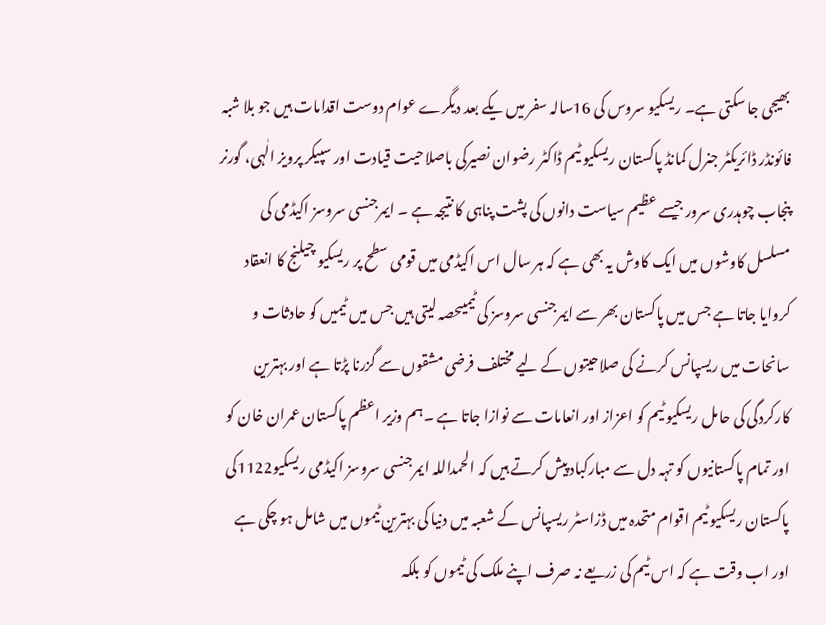بھیجی جا سکتی ہے۔ ریسکیو سروس کی 16سالہ سفر میں یکے بعد دیگرے عوام دوست اقدامات ہیں جو بلا شبہ فائونڈر ڈائریکٹر جنرل کمانڈ پاکستان ریسکیو ٹیم ڈاکٹر رضوان نصیرکی باصلاحیت قیادت اور سپیکر پرویز الٰہی، گورنر پنجاب چوہدری سرور جیسے عظیم سیاست دانوں کی پشت پناہی کا نتیجہ ہے ۔ ایمرجنسی سروسز اکیڈمی کی مسلسل کاوشوں میں ایک کاوش یہ بھی ہے کہ ہر سال اس اکیڈمی میں قومی سطح پر ریسکیو چیلنج کا انعقاد کروایا جاتا ہے جس میں پاکستان بھر سے ایمرجنسی سروسز کی ٹیمیںحصہ لیتی ہیں جس میں ٹیمیں کو حادثات و سانحات میں ریسپانس کرنے کی صلاحیتوں کے لیے مختلف فرضی مشقوں سے گزرنا پڑتا ہے اور بہترین کارکردگی کی حامل ریسکیو ٹیم کو اعزاز اور انعامات سے نوازا جاتا ہے ۔ہم وزیر اعظم پاکستان عمران خان کو اور تمام پاکستانیوں کو تہہ دل سے مبارکباد پیش کرتے ہیں کہ الحمداللہ ایمرجنسی سروسز اکیڈمی ریسکیو1122کی پاکستان ریسکیو ٹیم اقوام متحدہ میں ڈزاسٹر ریسپانس کے شعبہ میں دنیا کی بہترین ٹیموں میں شامل ہو چکی ہے اور اب وقت ہے کہ اس ٹیم کی زریعے نہ صرف اپنے ملک کی ٹیموں کو بلکہ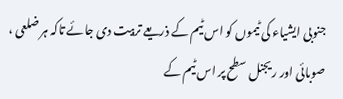جنوبی ایشیاء کی ٹیموں کو اس ٹیم کے ذریعے تربیت دی جائے تاکہ ہر ضلعی ، صوبائی اور ریجنل سطح پر اس ٹیم کے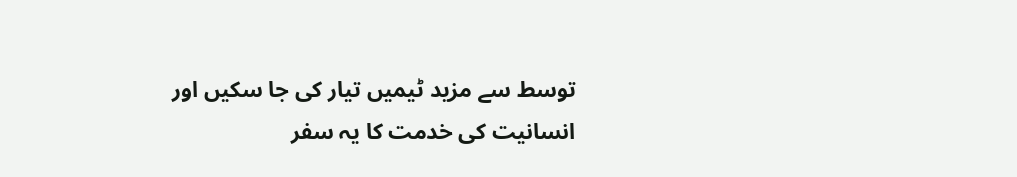توسط سے مزید ٹیمیں تیار کی جا سکیں اور انسانیت کی خدمت کا یہ سفر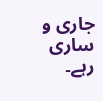جاری و ساری رہے۔